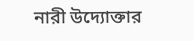নারী উদ্যোক্তার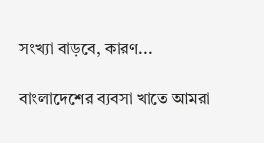সংখ্যা বাড়বে, কারণ...

বাংলাদেশের ব্যবসা খাতে আমরা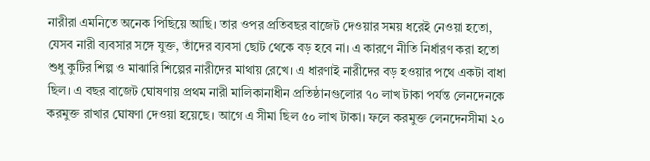নারীরা এমনিতে অনেক পিছিয়ে আছি। তার ওপর প্রতিবছর বাজেট দেওয়ার সময় ধরেই নেওয়া হতো, যেসব নারী ব্যবসার সঙ্গে যুক্ত, তাঁদের ব্যবসা ছোট থেকে বড় হবে না। এ কারণে নীতি নির্ধারণ করা হতো শুধু কুটির শিল্প ও মাঝারি শিল্পের নারীদের মাথায় রেখে। এ ধারণাই নারীদের বড় হওয়ার পথে একটা বাধা ছিল। এ বছর বাজেট ঘোষণায় প্রথম নারী মালিকানাধীন প্রতিষ্ঠানগুলোর ৭০ লাখ টাকা পর্যন্ত লেনদেনকে করমুক্ত রাখার ঘোষণা দেওয়া হয়েছে। আগে এ সীমা ছিল ৫০ লাখ টাকা। ফলে করমুক্ত লেনদেনসীমা ২০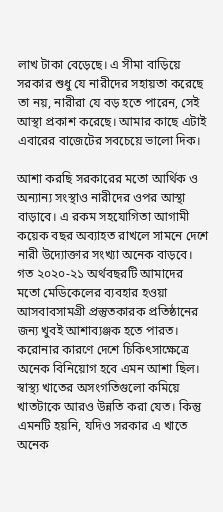লাখ টাকা বেড়েছে। এ সীমা বাড়িয়ে সরকার শুধু যে নারীদের সহায়তা করেছে তা নয়, নারীরা যে বড় হতে পারেন, সেই আস্থা প্রকাশ করেছে। আমার কাছে এটাই এবারের বাজেটের সবচেয়ে ভালো দিক।

আশা করছি সরকারের মতো আর্থিক ও অন্যান্য সংস্থাও নারীদের ওপর আস্থা বাড়াবে। এ রকম সহযোগিতা আগামী কয়েক বছর অব্যাহত রাখলে সামনে দেশে নারী উদ্যোক্তার সংখ্যা অনেক বাড়বে। গত ২০২০-২১ অর্থবছরটি আমাদের মতো মেডিকেলের ব্যবহার হওয়া আসবাবসামগ্রী প্রস্তুতকারক প্রতিষ্ঠানের জন্য খুবই আশাব্যঞ্জক হতে পারত। করোনার কারণে দেশে চিকিৎসাক্ষেত্রে অনেক বিনিয়োগ হবে এমন আশা ছিল। স্বাস্থ্য খাতের অসংগতিগুলো কমিয়ে খাতটাকে আরও উন্নতি করা যেত। কিন্তু এমনটি হয়নি, যদিও সরকার এ খাতে অনেক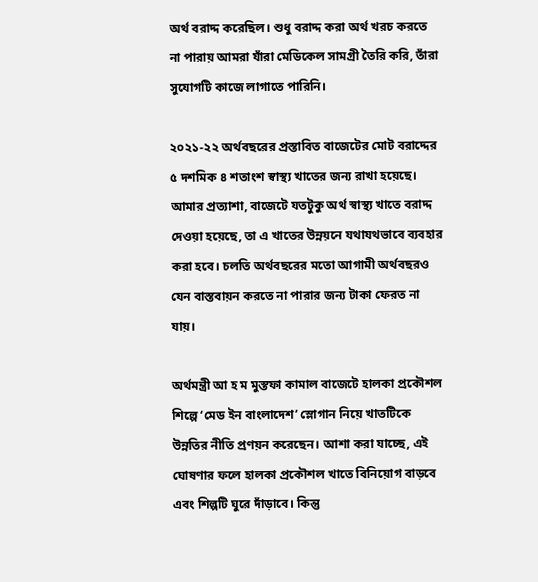অর্থ বরাদ্দ করেছিল। শুধু বরাদ্দ করা অর্থ খরচ করতে না পারায় আমরা যাঁরা মেডিকেল সামগ্রী তৈরি করি, তাঁরা সুযোগটি কাজে লাগাতে পারিনি।

২০২১-২২ অর্থবছরের প্রস্তাবিত বাজেটের মোট বরাদ্দের ৫ দশমিক ৪ শতাংশ স্বাস্থ্য খাতের জন্য রাখা হয়েছে। আমার প্রত্যাশা, বাজেটে যতটুকু অর্থ স্বাস্থ্য খাতে বরাদ্দ দেওয়া হয়েছে, তা এ খাতের উন্নয়নে যথাযথভাবে ব্যবহার করা হবে। চলতি অর্থবছরের মতো আগামী অর্থবছরও যেন বাস্তবায়ন করতে না পারার জন্য টাকা ফেরত না যায়।

অর্থমন্ত্রী আ হ ম মুস্তফা কামাল বাজেটে হালকা প্রকৌশল শিল্পে ‘মেড ইন বাংলাদেশ’ স্লোগান নিয়ে খাতটিকে উন্নতির নীতি প্রণয়ন করেছেন। আশা করা যাচ্ছে, এই ঘোষণার ফলে হালকা প্রকৌশল খাতে বিনিয়োগ বাড়বে এবং শিল্পটি ঘুরে দাঁড়াবে। কিন্তু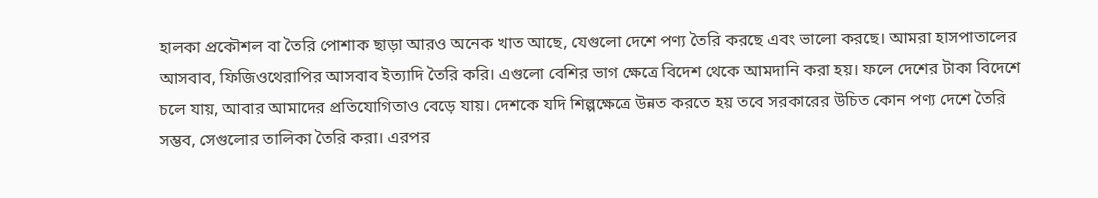হালকা প্রকৌশল বা তৈরি পোশাক ছাড়া আরও অনেক খাত আছে, যেগুলো দেশে পণ্য তৈরি করছে এবং ভালো করছে। আমরা হাসপাতালের আসবাব, ফিজিওথেরাপির আসবাব ইত্যাদি তৈরি করি। এগুলো বেশির ভাগ ক্ষেত্রে বিদেশ থেকে আমদানি করা হয়। ফলে দেশের টাকা বিদেশে চলে যায়, আবার আমাদের প্রতিযোগিতাও বেড়ে যায়। দেশকে যদি শিল্পক্ষেত্রে উন্নত করতে হয় তবে সরকারের উচিত কোন পণ্য দেশে তৈরি সম্ভব, সেগুলোর তালিকা তৈরি করা। এরপর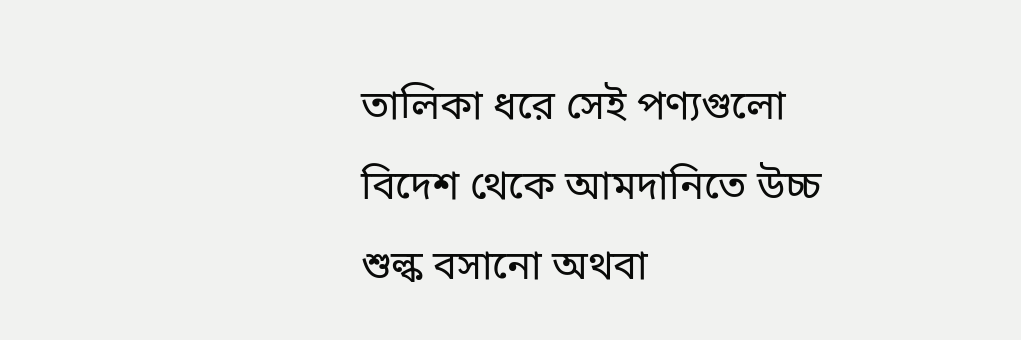তালিকা ধরে সেই পণ্যগুলো বিদেশ থেকে আমদানিতে উচ্চ শুল্ক বসানো অথবা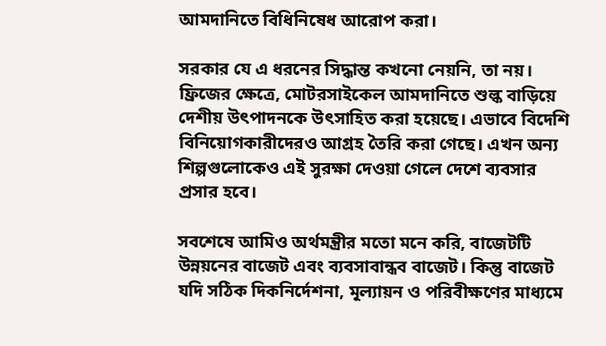আমদানিতে বিধিনিষেধ আরোপ করা।

সরকার যে এ ধরনের সিদ্ধান্ত কখনো নেয়নি, তা নয়। ফ্রিজের ক্ষেত্রে, মোটরসাইকেল আমদানিতে শুল্ক বাড়িয়ে দেশীয় উৎপাদনকে উৎসাহিত করা হয়েছে। এভাবে বিদেশি বিনিয়োগকারীদেরও আগ্রহ তৈরি করা গেছে। এখন অন্য শিল্পগুলোকেও এই সুরক্ষা দেওয়া গেলে দেশে ব্যবসার প্রসার হবে।

সবশেষে আমিও অর্থমন্ত্রীর মতো মনে করি, বাজেটটি উন্নয়নের বাজেট এবং ব্যবসাবান্ধব বাজেট। কিন্তু বাজেট যদি সঠিক দিকনির্দেশনা, মূল্যায়ন ও পরিবীক্ষণের মাধ্যমে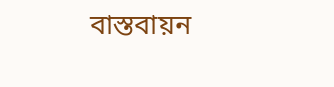বাস্তবায়ন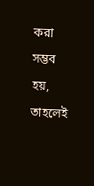করা সম্ভব হয়, তাহলেই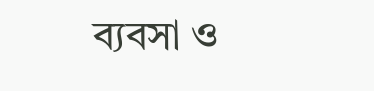ব্যবসা ও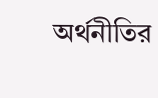অর্থনীতির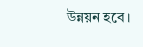উন্নয়ন হবে।